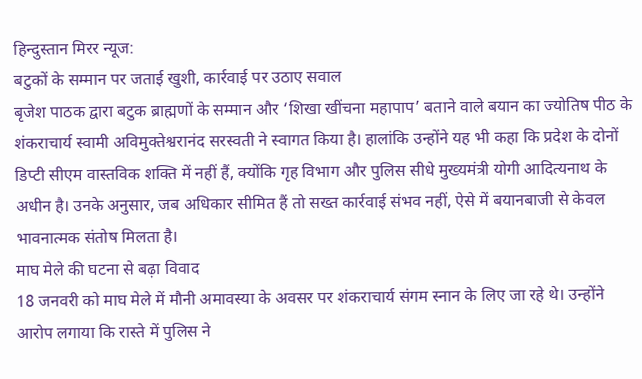हिन्दुस्तान मिरर न्यूज:
बटुकों के सम्मान पर जताई खुशी, कार्रवाई पर उठाए सवाल
बृजेश पाठक द्वारा बटुक ब्राह्मणों के सम्मान और ‘शिखा खींचना महापाप’ बताने वाले बयान का ज्योतिष पीठ के शंकराचार्य स्वामी अविमुक्तेश्वरानंद सरस्वती ने स्वागत किया है। हालांकि उन्होंने यह भी कहा कि प्रदेश के दोनों डिप्टी सीएम वास्तविक शक्ति में नहीं हैं, क्योंकि गृह विभाग और पुलिस सीधे मुख्यमंत्री योगी आदित्यनाथ के अधीन है। उनके अनुसार, जब अधिकार सीमित हैं तो सख्त कार्रवाई संभव नहीं, ऐसे में बयानबाजी से केवल भावनात्मक संतोष मिलता है।
माघ मेले की घटना से बढ़ा विवाद
18 जनवरी को माघ मेले में मौनी अमावस्या के अवसर पर शंकराचार्य संगम स्नान के लिए जा रहे थे। उन्होंने आरोप लगाया कि रास्ते में पुलिस ने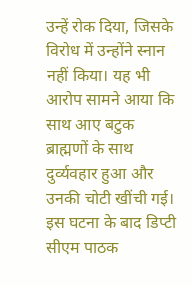उन्हें रोक दिया, जिसके विरोध में उन्होंने स्नान नहीं किया। यह भी आरोप सामने आया कि साथ आए बटुक ब्राह्मणों के साथ दुर्व्यवहार हुआ और उनकी चोटी खींची गई। इस घटना के बाद डिप्टी सीएम पाठक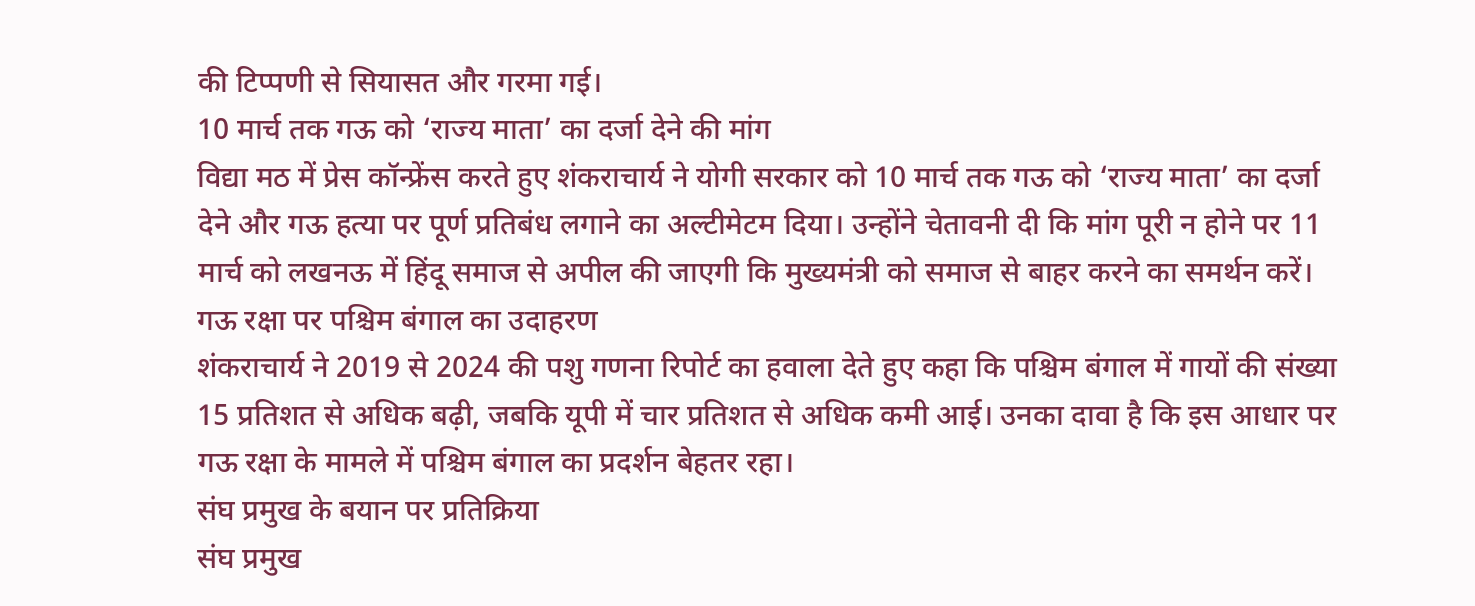की टिप्पणी से सियासत और गरमा गई।
10 मार्च तक गऊ को ‘राज्य माता’ का दर्जा देने की मांग
विद्या मठ में प्रेस कॉन्फ्रेंस करते हुए शंकराचार्य ने योगी सरकार को 10 मार्च तक गऊ को ‘राज्य माता’ का दर्जा देने और गऊ हत्या पर पूर्ण प्रतिबंध लगाने का अल्टीमेटम दिया। उन्होंने चेतावनी दी कि मांग पूरी न होने पर 11 मार्च को लखनऊ में हिंदू समाज से अपील की जाएगी कि मुख्यमंत्री को समाज से बाहर करने का समर्थन करें।
गऊ रक्षा पर पश्चिम बंगाल का उदाहरण
शंकराचार्य ने 2019 से 2024 की पशु गणना रिपोर्ट का हवाला देते हुए कहा कि पश्चिम बंगाल में गायों की संख्या 15 प्रतिशत से अधिक बढ़ी, जबकि यूपी में चार प्रतिशत से अधिक कमी आई। उनका दावा है कि इस आधार पर गऊ रक्षा के मामले में पश्चिम बंगाल का प्रदर्शन बेहतर रहा।
संघ प्रमुख के बयान पर प्रतिक्रिया
संघ प्रमुख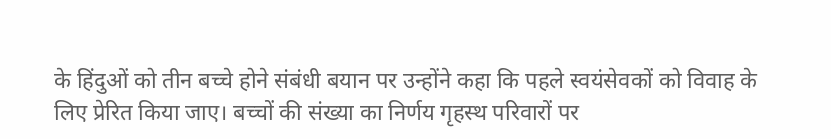के हिंदुओं को तीन बच्चे होने संबंधी बयान पर उन्होंने कहा कि पहले स्वयंसेवकों को विवाह के लिए प्रेरित किया जाए। बच्चों की संख्या का निर्णय गृहस्थ परिवारों पर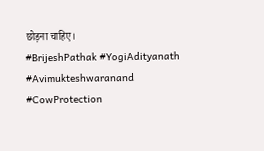छोड़ना चाहिए।
#BrijeshPathak #YogiAdityanath #Avimukteshwaranand #CowProtection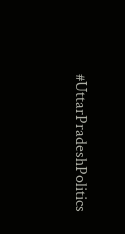#UttarPradeshPolitics